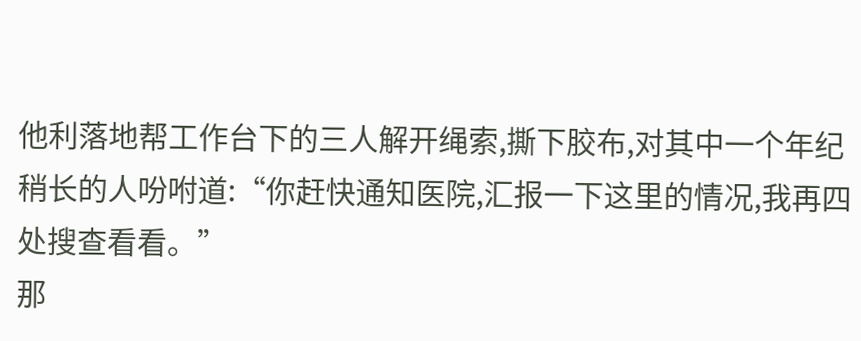他利落地帮工作台下的三人解开绳索,撕下胶布,对其中一个年纪稍长的人吩咐道:“你赶快通知医院,汇报一下这里的情况,我再四处搜查看看。”
那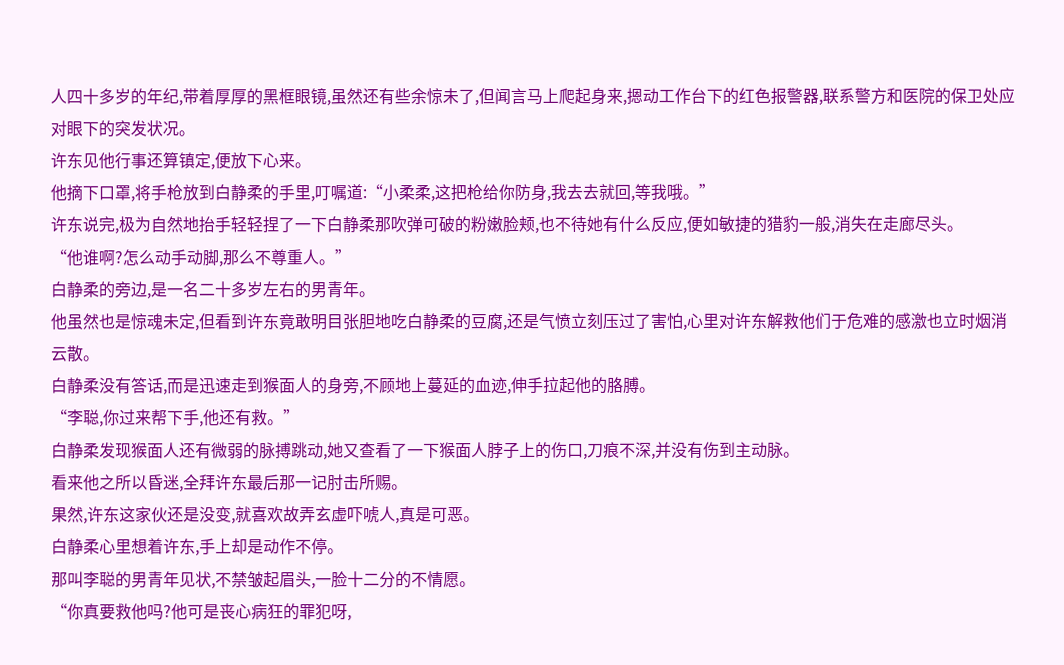人四十多岁的年纪,带着厚厚的黑框眼镜,虽然还有些余惊未了,但闻言马上爬起身来,摁动工作台下的红色报警器,联系警方和医院的保卫处应对眼下的突发状况。
许东见他行事还算镇定,便放下心来。
他摘下口罩,将手枪放到白静柔的手里,叮嘱道:“小柔柔,这把枪给你防身,我去去就回,等我哦。”
许东说完,极为自然地抬手轻轻捏了一下白静柔那吹弹可破的粉嫩脸颊,也不待她有什么反应,便如敏捷的猎豹一般,消失在走廊尽头。
“他谁啊?怎么动手动脚,那么不尊重人。”
白静柔的旁边,是一名二十多岁左右的男青年。
他虽然也是惊魂未定,但看到许东竟敢明目张胆地吃白静柔的豆腐,还是气愤立刻压过了害怕,心里对许东解救他们于危难的感激也立时烟消云散。
白静柔没有答话,而是迅速走到猴面人的身旁,不顾地上蔓延的血迹,伸手拉起他的胳膊。
“李聪,你过来帮下手,他还有救。”
白静柔发现猴面人还有微弱的脉搏跳动,她又查看了一下猴面人脖子上的伤口,刀痕不深,并没有伤到主动脉。
看来他之所以昏迷,全拜许东最后那一记肘击所赐。
果然,许东这家伙还是没变,就喜欢故弄玄虚吓唬人,真是可恶。
白静柔心里想着许东,手上却是动作不停。
那叫李聪的男青年见状,不禁皱起眉头,一脸十二分的不情愿。
“你真要救他吗?他可是丧心病狂的罪犯呀,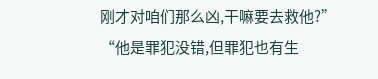刚才对咱们那么凶,干嘛要去救他?”
“他是罪犯没错,但罪犯也有生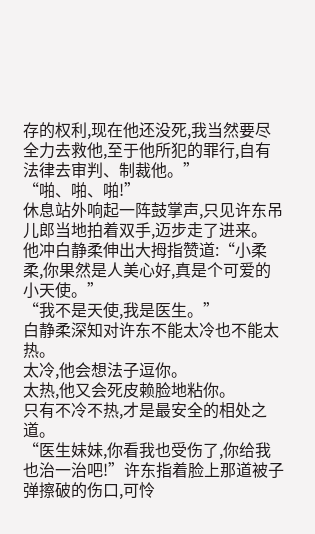存的权利,现在他还没死,我当然要尽全力去救他,至于他所犯的罪行,自有法律去审判、制裁他。”
“啪、啪、啪!”
休息站外响起一阵鼓掌声,只见许东吊儿郎当地拍着双手,迈步走了进来。
他冲白静柔伸出大拇指赞道:“小柔柔,你果然是人美心好,真是个可爱的小天使。”
“我不是天使,我是医生。”
白静柔深知对许东不能太冷也不能太热。
太冷,他会想法子逗你。
太热,他又会死皮赖脸地粘你。
只有不冷不热,才是最安全的相处之道。
“医生妹妹,你看我也受伤了,你给我也治一治吧!”许东指着脸上那道被子弹擦破的伤口,可怜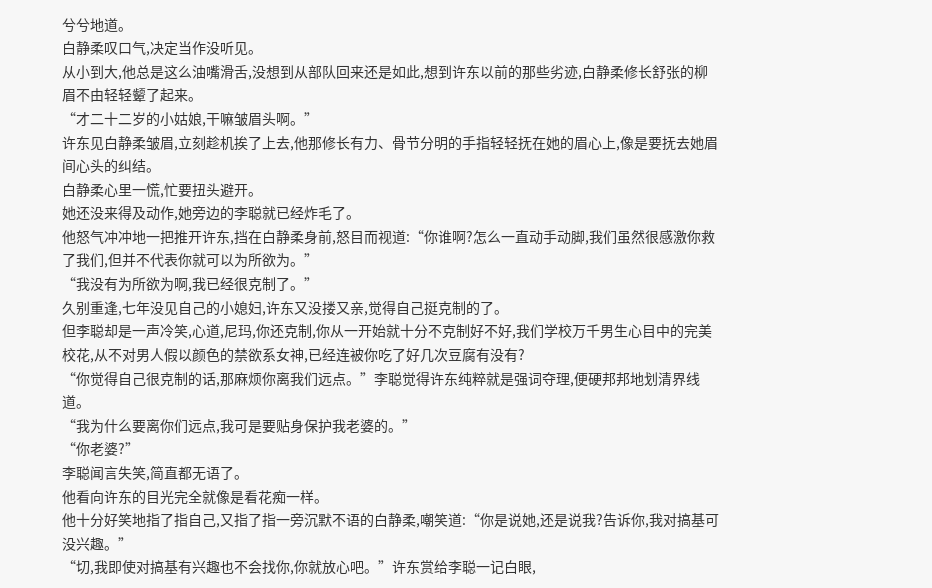兮兮地道。
白静柔叹口气,决定当作没听见。
从小到大,他总是这么油嘴滑舌,没想到从部队回来还是如此,想到许东以前的那些劣迹,白静柔修长舒张的柳眉不由轻轻颦了起来。
“才二十二岁的小姑娘,干嘛皱眉头啊。”
许东见白静柔皱眉,立刻趁机挨了上去,他那修长有力、骨节分明的手指轻轻抚在她的眉心上,像是要抚去她眉间心头的纠结。
白静柔心里一慌,忙要扭头避开。
她还没来得及动作,她旁边的李聪就已经炸毛了。
他怒气冲冲地一把推开许东,挡在白静柔身前,怒目而视道:“你谁啊?怎么一直动手动脚,我们虽然很感激你救了我们,但并不代表你就可以为所欲为。”
“我没有为所欲为啊,我已经很克制了。”
久别重逢,七年没见自己的小媳妇,许东又没搂又亲,觉得自己挺克制的了。
但李聪却是一声冷笑,心道,尼玛,你还克制,你从一开始就十分不克制好不好,我们学校万千男生心目中的完美校花,从不对男人假以颜色的禁欲系女神,已经连被你吃了好几次豆腐有没有?
“你觉得自己很克制的话,那麻烦你离我们远点。”李聪觉得许东纯粹就是强词夺理,便硬邦邦地划清界线道。
“我为什么要离你们远点,我可是要贴身保护我老婆的。”
“你老婆?”
李聪闻言失笑,简直都无语了。
他看向许东的目光完全就像是看花痴一样。
他十分好笑地指了指自己,又指了指一旁沉默不语的白静柔,嘲笑道:“你是说她,还是说我?告诉你,我对搞基可没兴趣。”
“切,我即使对搞基有兴趣也不会找你,你就放心吧。”许东赏给李聪一记白眼,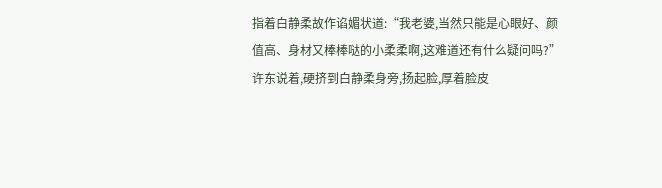指着白静柔故作谄媚状道:“我老婆,当然只能是心眼好、颜值高、身材又棒棒哒的小柔柔啊,这难道还有什么疑问吗?”
许东说着,硬挤到白静柔身旁,扬起脸,厚着脸皮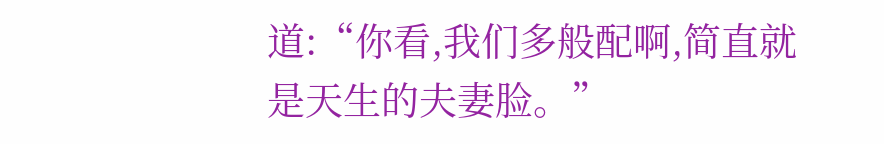道:“你看,我们多般配啊,简直就是天生的夫妻脸。”